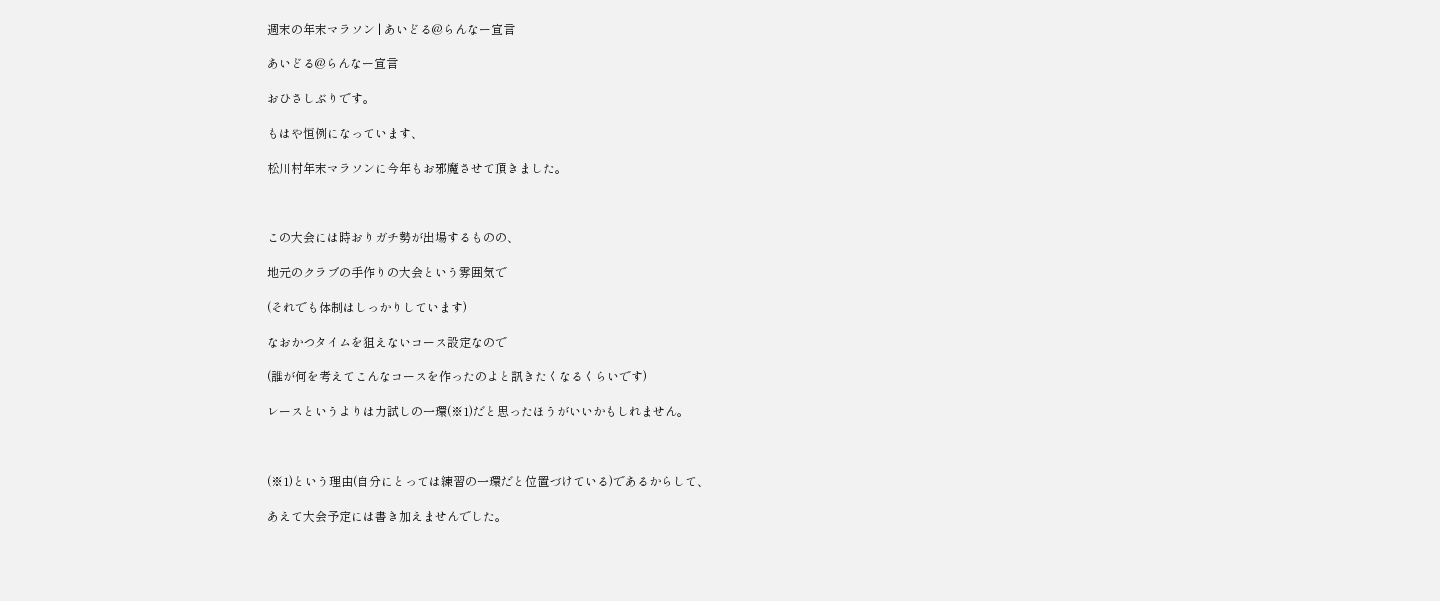週末の年末マラソン | あいどる@らんなー宣言

あいどる@らんなー宣言

おひさしぶりです。

もはや恒例になっています、

松川村年末マラソンに今年もお邪魔させて頂きました。



この大会には時おりガチ勢が出場するものの、

地元のクラブの手作りの大会という雰囲気で

(それでも体制はしっかりしています)

なおかつタイムを狙えないコース設定なので

(誰が何を考えてこんなコースを作ったのよと訊きたくなるくらいです)

レースというよりは力試しの一環(※1)だと思ったほうがいいかもしれません。



(※1)という理由(自分にとっては練習の一環だと位置づけている)であるからして、

あえて大会予定には書き加えませんでした。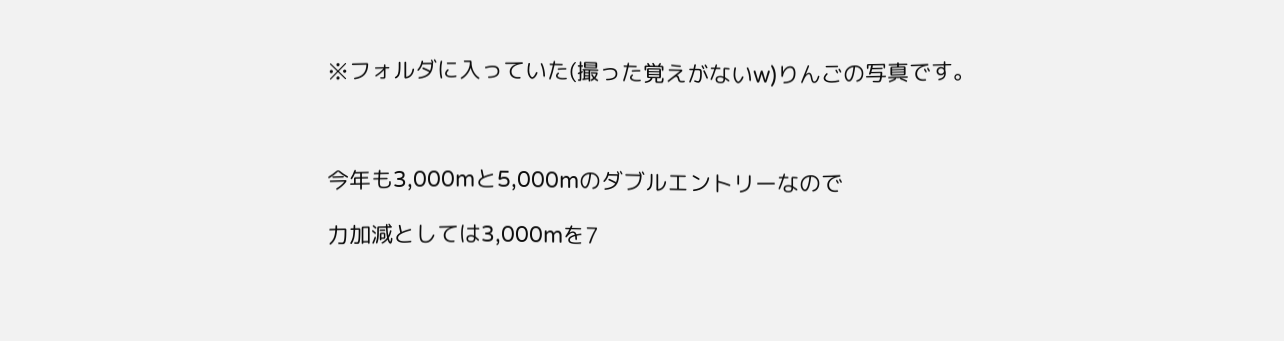※フォルダに入っていた(撮った覚えがないw)りんごの写真です。



今年も3,000mと5,000mのダブルエントリーなので

力加減としては3,000mを7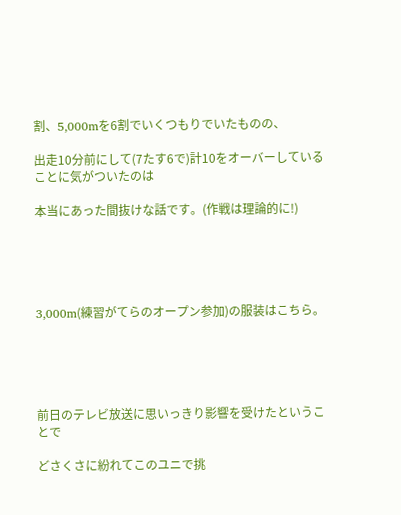割、5,000mを6割でいくつもりでいたものの、

出走10分前にして(7たす6で)計10をオーバーしていることに気がついたのは

本当にあった間抜けな話です。(作戦は理論的に!)





3,000m(練習がてらのオープン参加)の服装はこちら。





前日のテレビ放送に思いっきり影響を受けたということで

どさくさに紛れてこのユニで挑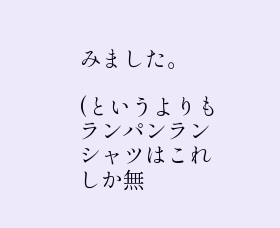みました。

(というよりもランパンランシャツはこれしか無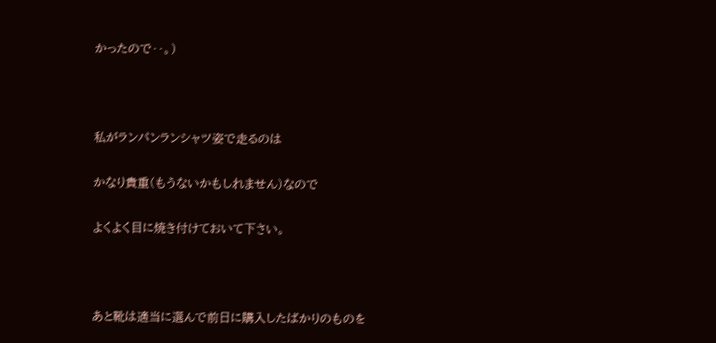かったので‥。)



私がランパンランシャツ姿で走るのは

かなり貴重(もうないかもしれません)なので

よくよく目に焼き付けておいて下さい。



あと靴は適当に選んで前日に購入したばかりのものを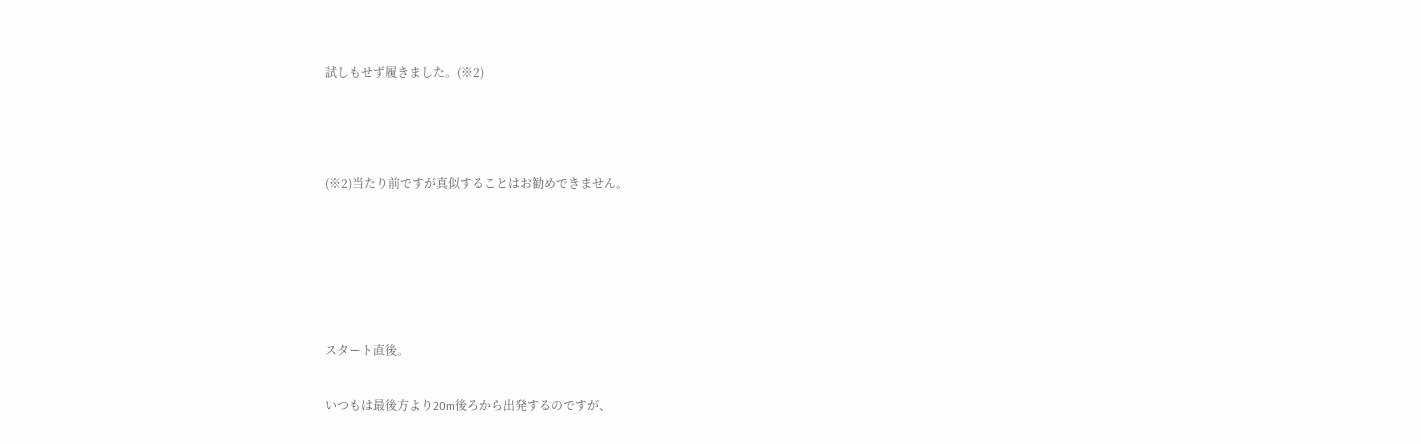試しもせず履きました。(※2)



(※2)当たり前ですが真似することはお勧めできません。





スタート直後。

いつもは最後方より20m後ろから出発するのですが、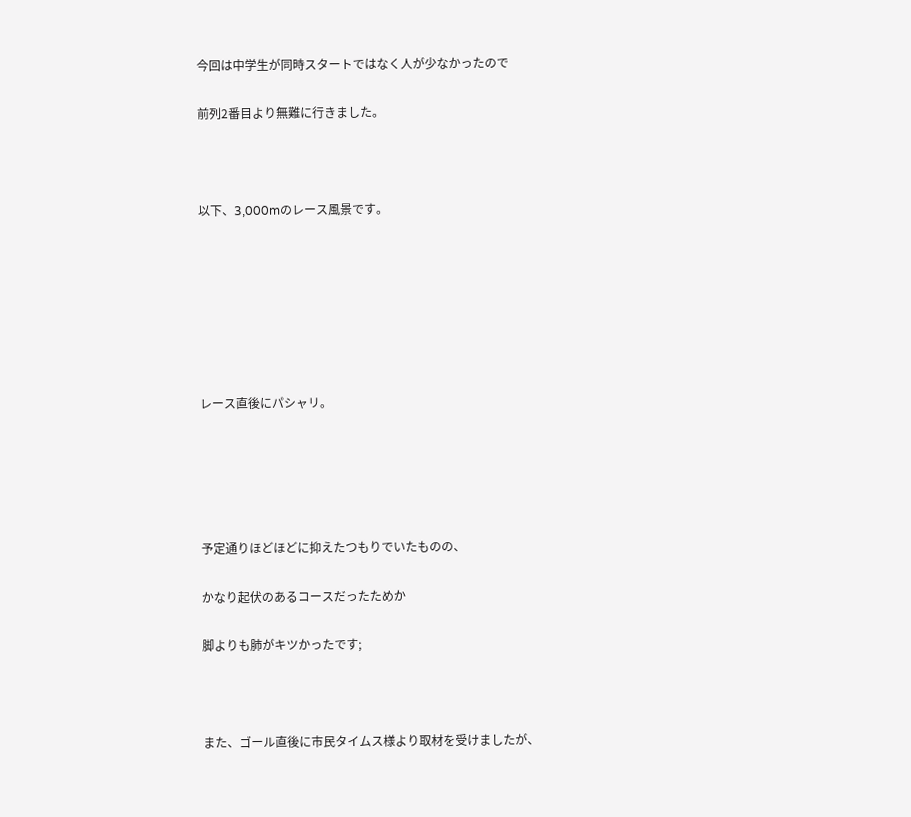今回は中学生が同時スタートではなく人が少なかったので

前列2番目より無難に行きました。



以下、3,000mのレース風景です。







レース直後にパシャリ。





予定通りほどほどに抑えたつもりでいたものの、

かなり起伏のあるコースだったためか

脚よりも肺がキツかったです;



また、ゴール直後に市民タイムス様より取材を受けましたが、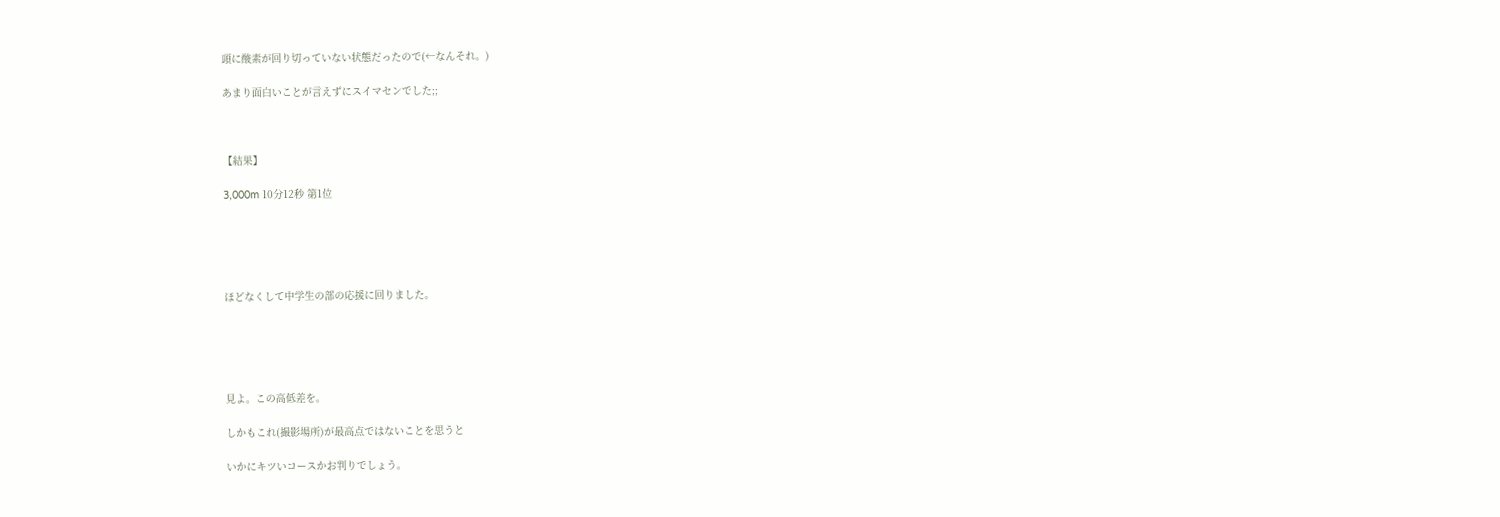頭に酸素が回り切っていない状態だったので(←なんそれ。)

あまり面白いことが言えずにスイマセンでした;;



【結果】

3,000m 10分12秒 第1位





ほどなくして中学生の部の応援に回りました。





見よ。この高低差を。

しかもこれ(撮影場所)が最高点ではないことを思うと

いかにキツいコースかお判りでしょう。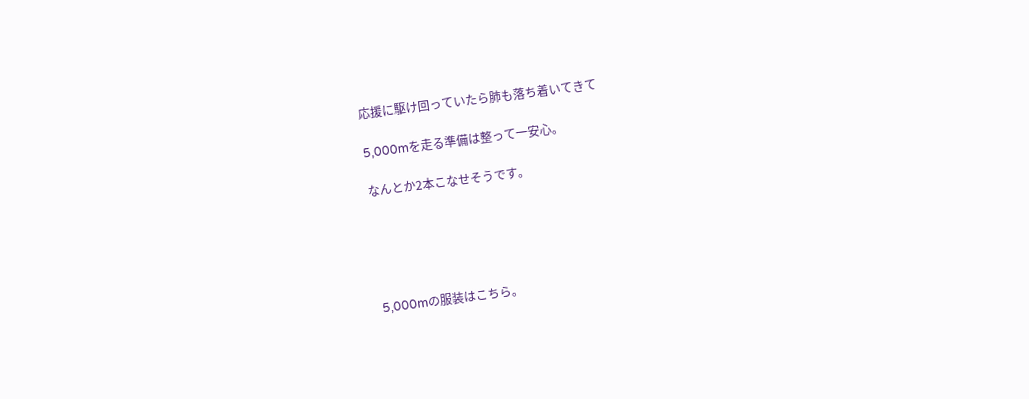応援に駆け回っていたら肺も落ち着いてきて

5,000mを走る準備は整って一安心。

なんとか2本こなせそうです。





5,000mの服装はこちら。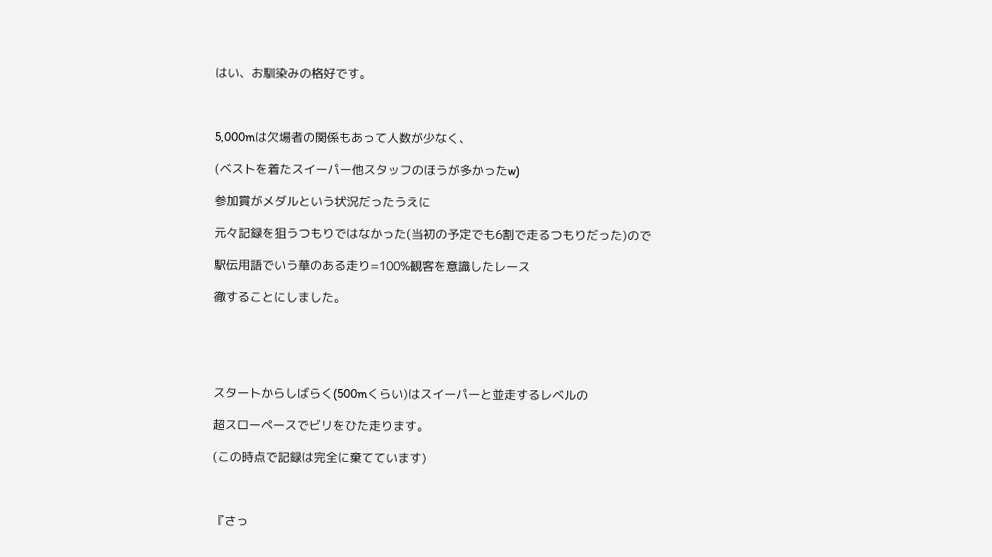はい、お馴染みの格好です。



5,000mは欠場者の関係もあって人数が少なく、

(ベストを着たスイーパー他スタッフのほうが多かったw)

参加賞がメダルという状況だったうえに

元々記録を狙うつもりではなかった(当初の予定でも6割で走るつもりだった)ので

駅伝用語でいう華のある走り=100%観客を意識したレース

徹することにしました。





スタートからしばらく(500mくらい)はスイーパーと並走するレベルの

超スローペースでビリをひた走ります。

(この時点で記録は完全に棄てています)



『さっ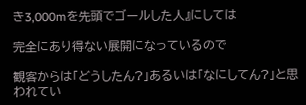き3,000mを先頭でゴールした人』にしては

完全にあり得ない展開になっているので

観客からは「どうしたん?」あるいは「なにしてん?」と思われてい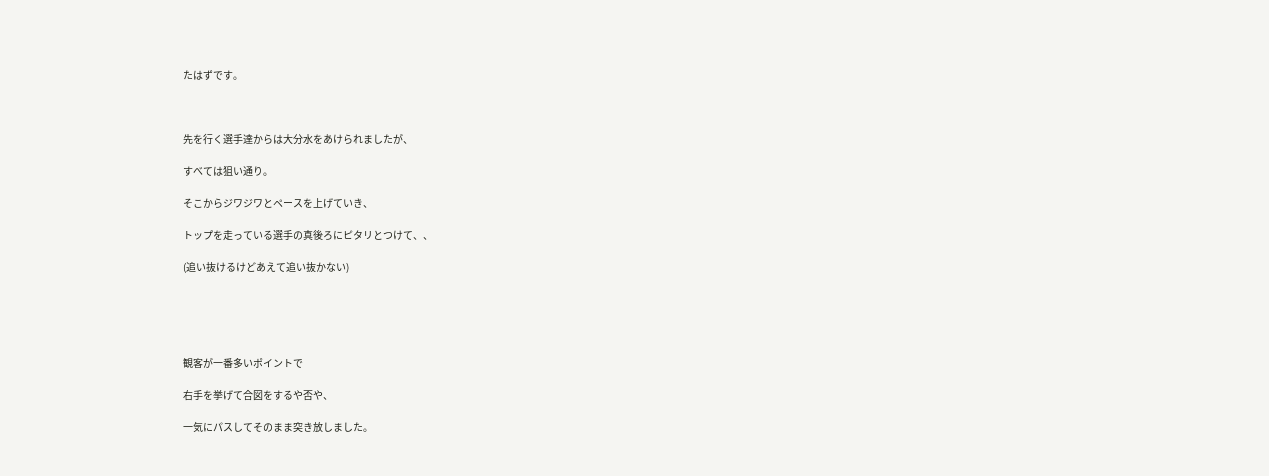たはずです。



先を行く選手達からは大分水をあけられましたが、

すべては狙い通り。

そこからジワジワとペースを上げていき、

トップを走っている選手の真後ろにピタリとつけて、、

(追い抜けるけどあえて追い抜かない)





観客が一番多いポイントで

右手を挙げて合図をするや否や、

一気にパスしてそのまま突き放しました。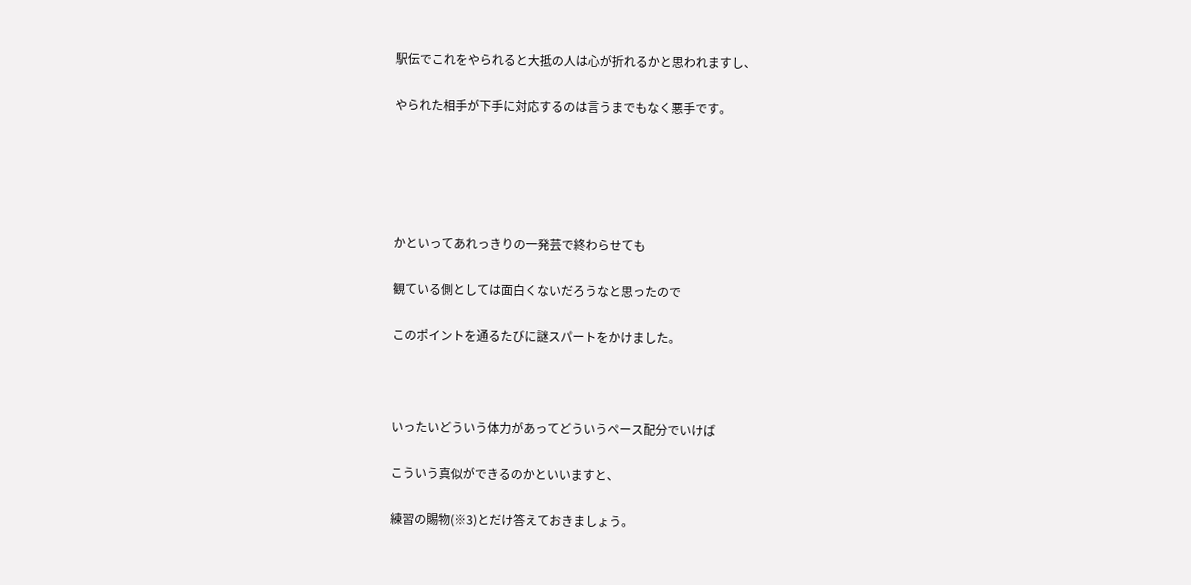駅伝でこれをやられると大抵の人は心が折れるかと思われますし、

やられた相手が下手に対応するのは言うまでもなく悪手です。





かといってあれっきりの一発芸で終わらせても

観ている側としては面白くないだろうなと思ったので

このポイントを通るたびに謎スパートをかけました。



いったいどういう体力があってどういうペース配分でいけば

こういう真似ができるのかといいますと、

練習の賜物(※3)とだけ答えておきましょう。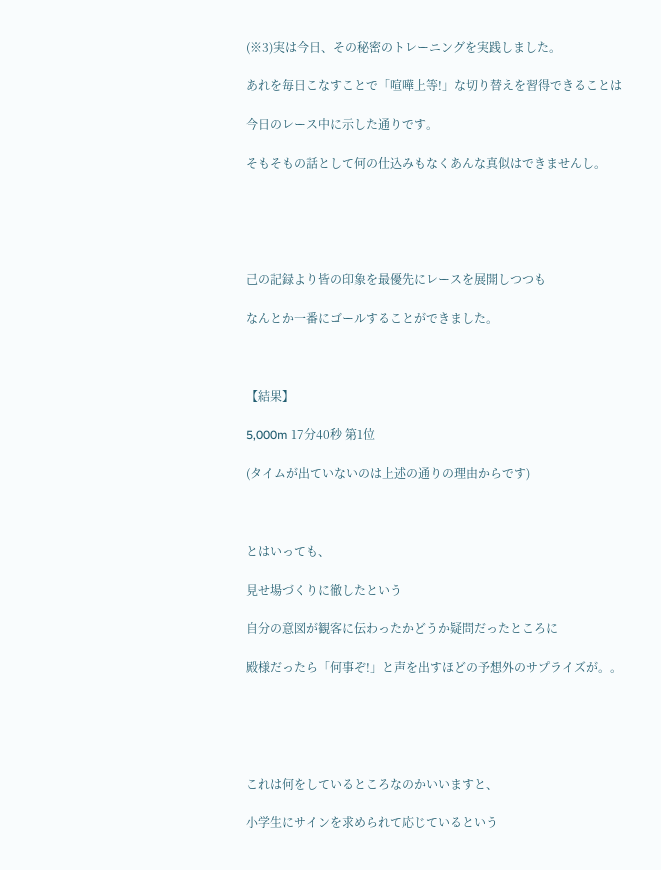(※3)実は今日、その秘密のトレーニングを実践しました。

あれを毎日こなすことで「喧嘩上等!」な切り替えを習得できることは

今日のレース中に示した通りです。

そもそもの話として何の仕込みもなくあんな真似はできませんし。





己の記録より皆の印象を最優先にレースを展開しつつも

なんとか一番にゴールすることができました。



【結果】

5,000m 17分40秒 第1位

(タイムが出ていないのは上述の通りの理由からです)



とはいっても、

見せ場づくりに徹したという

自分の意図が観客に伝わったかどうか疑問だったところに

殿様だったら「何事ぞ!」と声を出すほどの予想外のサプライズが。。





これは何をしているところなのかいいますと、

小学生にサインを求められて応じているという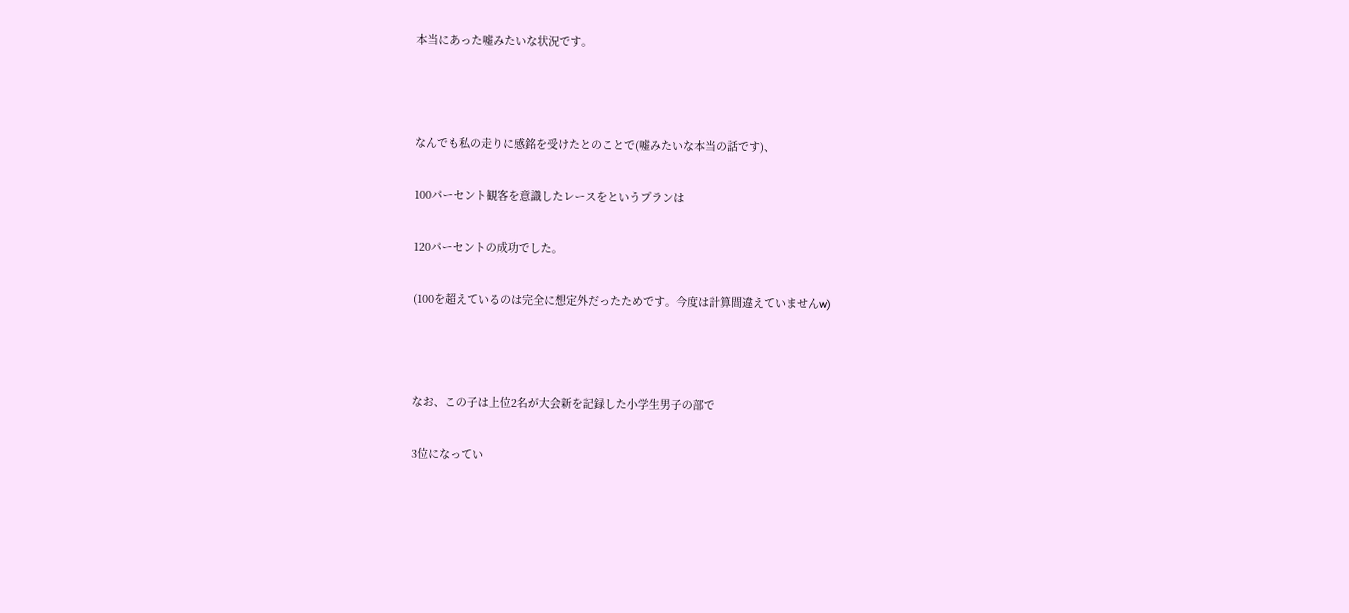本当にあった嘘みたいな状況です。



なんでも私の走りに感銘を受けたとのことで(嘘みたいな本当の話です)、

100パーセント観客を意識したレースをというプランは

120パーセントの成功でした。

(100を超えているのは完全に想定外だったためです。今度は計算間違えていませんw)



なお、この子は上位2名が大会新を記録した小学生男子の部で

3位になってい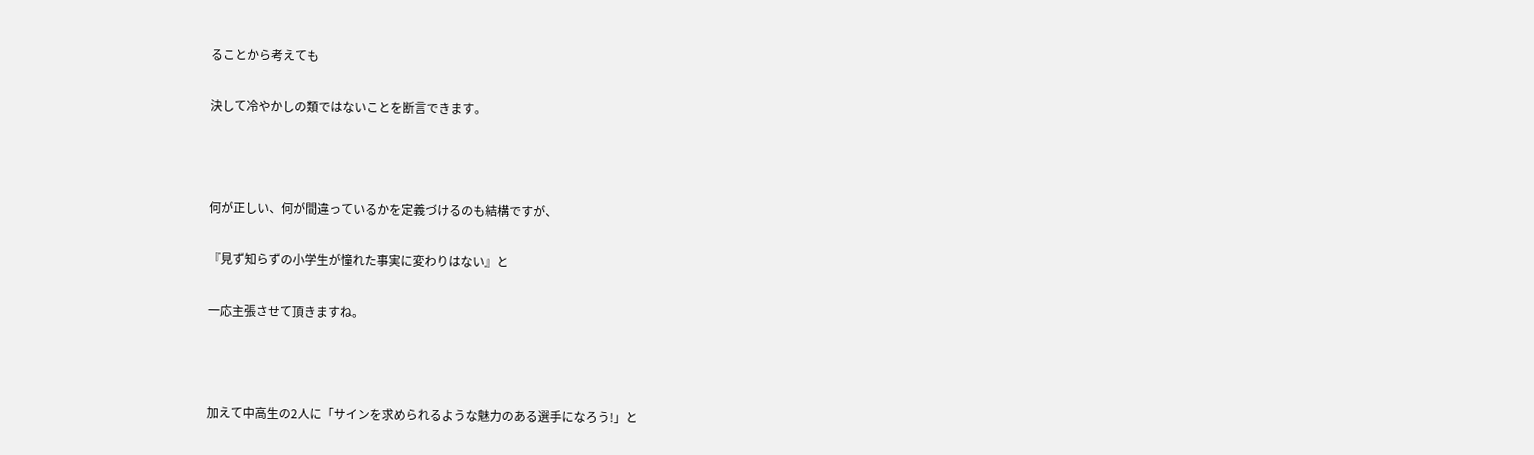ることから考えても

決して冷やかしの類ではないことを断言できます。



何が正しい、何が間違っているかを定義づけるのも結構ですが、

『見ず知らずの小学生が憧れた事実に変わりはない』と

一応主張させて頂きますね。



加えて中高生の2人に「サインを求められるような魅力のある選手になろう!」と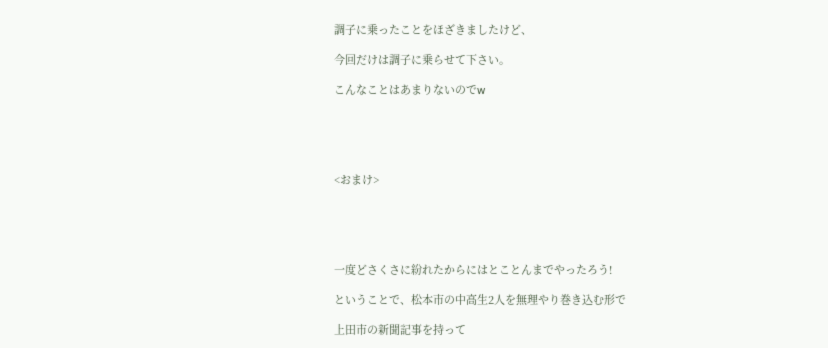調子に乗ったことをほざきましたけど、

今回だけは調子に乗らせて下さい。

こんなことはあまりないのでw





<おまけ>





一度どさくさに紛れたからにはとことんまでやったろう!

ということで、松本市の中高生2人を無理やり巻き込む形で

上田市の新聞記事を持って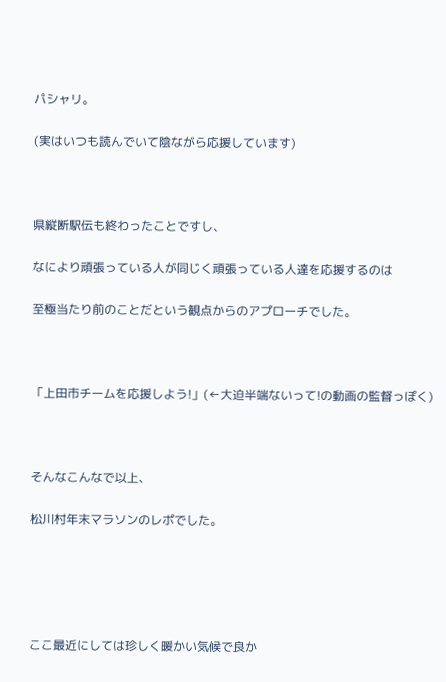パシャリ。

(実はいつも読んでいて陰ながら応援しています)



県縦断駅伝も終わったことですし、

なにより頑張っている人が同じく頑張っている人達を応援するのは

至極当たり前のことだという観点からのアプローチでした。



「上田市チームを応援しよう!」(←大迫半端ないって!の動画の監督っぽく)



そんなこんなで以上、

松川村年末マラソンのレポでした。





ここ最近にしては珍しく暖かい気候で良か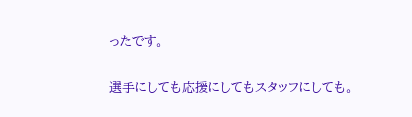ったです。

選手にしても応援にしてもスタッフにしても。